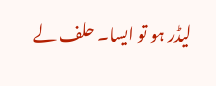لیڈر ہو تو ایسا۔ حلف لے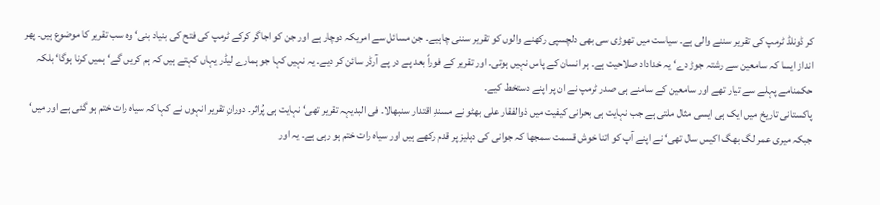کر ڈونلڈ ٹرمپ کی تقریر سننے والی ہے۔ سیاست میں تھوڑی سی بھی دلچسپی رکھنے والوں کو تقریر سننی چاہیے۔ جن مسائل سے امریکہ دوچار ہے اور جن کو اجاگر کرکے ٹرمپ کی فتح کی بنیاد بنی‘ وہ سب تقریر کا موضوع ہیں۔ پھر انداز ایسا کہ سامعین سے رشتہ جوڑ دے‘ یہ خداداد صلاحیت ہے۔ ہر انسان کے پاس نہیں ہوتی۔ اور تقریر کے فوراً بعد پے در پے آرڈر سائن کر دیے۔ یہ نہیں کہا جو ہمارے لیڈر یہاں کہتے ہیں کہ ہم کریں گے‘ ہمیں کرنا ہوگا‘ بلکہ حکمنامے پہلے سے تیار تھے اور سامعین کے سامنے ہی صدر ٹرمپ نے ان پر اپنے دستخط کیے۔
پاکستانی تاریخ میں ایک ہی ایسی مثال ملتی ہے جب نہایت ہی بحرانی کیفیت میں ذوالفقار علی بھٹو نے مسندِ اقتدار سنبھالا۔ فی البدیہہ تقریر تھی‘ نہایت ہی پُراثر۔ دورانِ تقریر انہوں نے کہا کہ سیاہ رات ختم ہو گئی ہے اور میں‘ جبکہ میری عمر لگ بھگ اکیس سال تھی‘ نے اپنے آپ کو اتنا خوش قسمت سمجھا کہ جوانی کی دہلیز پر قدم رکھے ہیں اور سیاہ رات ختم ہو رہی ہے۔ یہ اور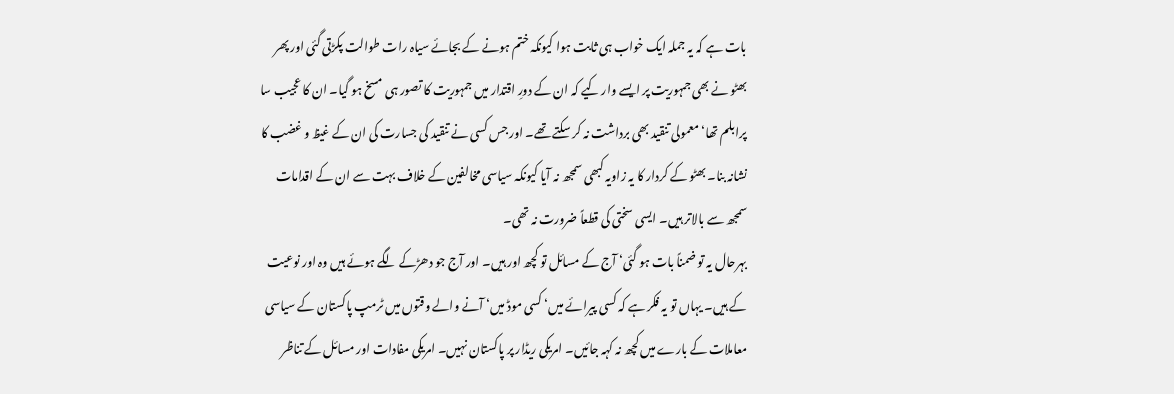بات ہے کہ یہ جملہ ایک خواب ہی ثابت ہوا کیونکہ ختم ہونے کے بجائے سیاہ رات طوالت پکڑتی گئی اور پھر بھٹو نے بھی جمہوریت پر ایسے وار کیے کہ ان کے دورِ اقتدار میں جمہوریت کا تصور ہی مسخ ہو گیا۔ ان کا عجیب سا پرابلم تھا‘ معمولی تنقید بھی برداشت نہ کر سکتے تھے۔ اور جس کسی نے تنقید کی جسارت کی ان کے غیظ و غضب کا نشانہ بنا۔ بھٹو کے کردار کا یہ زاویہ کبھی سمجھ نہ آیا کیونکہ سیاسی مخالفین کے خلاف بہت سے ان کے اقدامات سمجھ سے بالاتر ہیں۔ ایسی سختی کی قطعاً ضرورت نہ تھی۔
بہرحال یہ تو ضمناً بات ہو گئی‘ آج کے مسائل تو کچھ اور ہیں۔ اور آج جو دھڑکے لگے ہوئے ہیں وہ اور نوعیت کے ہیں۔ یہاں تو یہ فکر ہے کہ کسی پیرائے میں‘ کسی موڈ میں‘ آنے والے وقتوں میں ٹرمپ پاکستان کے سیاسی معاملات کے بارے میں کچھ نہ کہہ جائیں۔ امریکی ریڈار پر پاکستان نہیں۔ امریکی مفادات اور مسائل کے تناظر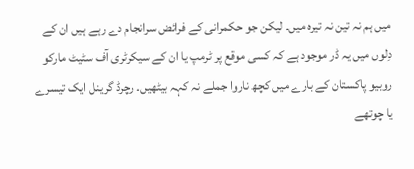میں ہم نہ تین نہ تیرہ میں۔ لیکن جو حکمرانی کے فرائض سرانجام دے رہے ہیں ان کے دِلوں میں یہ ڈر موجود ہے کہ کسی موقع پر ٹرمپ یا ان کے سیکرٹری آف سٹیٹ مارکو روبیو پاکستان کے بارے میں کچھ ناروا جملے نہ کہہ بیٹھیں۔ رچرڈ گرینل ایک تیسرے یا چوتھے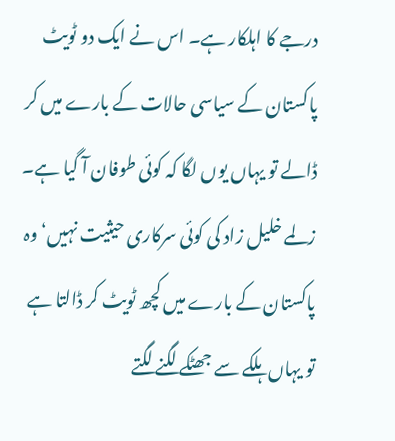درجے کا اہلکار ہے۔ اس نے ایک دو ٹویٹ پاکستان کے سیاسی حالات کے بارے میں کر ڈالے تو یہاں یوں لگا کہ کوئی طوفان آ گیا ہے۔ زلمے خلیل زاد کی کوئی سرکاری حیثیت نہیں‘ وہ پاکستان کے بارے میں کچھ ٹویٹ کر ڈالتا ہے تو یہاں ہلکے سے جھٹکے لگنے لگتے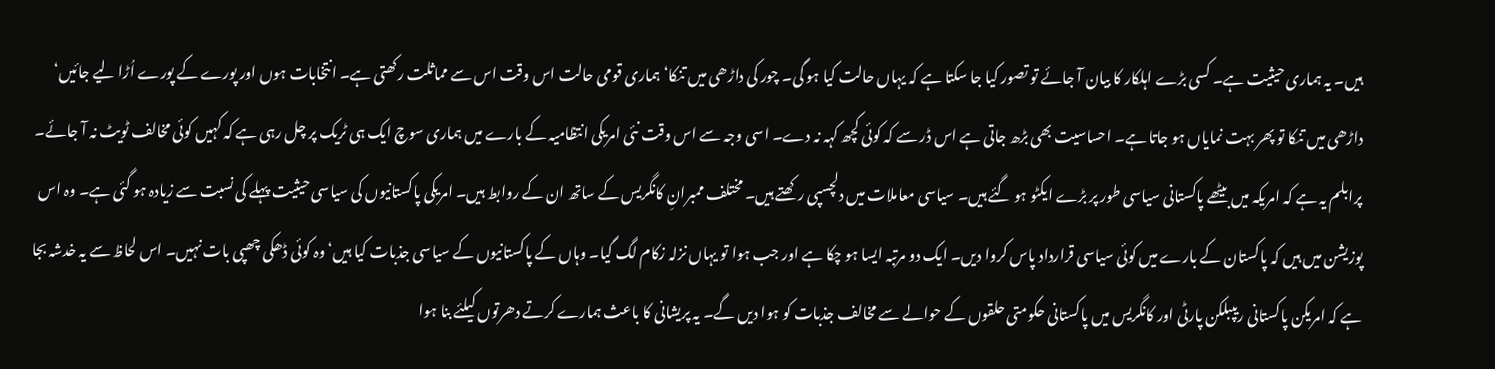ہیں۔ یہ ہماری حیثیت ہے۔ کسی بڑے اہلکار کا بیان آ جائے تو تصور کیا جا سکتا ہے کہ یہاں حالت کیا ہو گی۔ چور کی داڑھی میں تنکا‘ ہماری قومی حالت اس وقت اس سے مماثلت رکھتی ہے۔ انتخابات ہوں اور پورے کے پورے اُڑا لیے جائیں‘ داڑھی میں تنکا تو پھر بہت نمایاں ہو جاتا ہے۔ احساسیت بھی بڑھ جاتی ہے اس ڈر سے کہ کوئی کچھ کہہ نہ دے۔ اسی وجہ سے اس وقت نئی امریکی انتظامیہ کے بارے میں ہماری سوچ ایک ہی ٹریک پر چل رہی ہے کہ کہیں کوئی مخالف ٹویٹ نہ آ جائے۔
پرابلم یہ ہے کہ امریکہ میں بیٹھے پاکستانی سیاسی طور پر بڑے ایکٹو ہو گئے ہیں۔ سیاسی معاملات میں دلچسپی رکھتے ہیں۔ مختلف ممبرانِ کانگریس کے ساتھ ان کے روابط ہیں۔ امریکی پاکستانیوں کی سیاسی حیثیت پہلے کی نسبت سے زیادہ ہو گئی ہے۔ وہ اس پوزیشن میں ہیں کہ پاکستان کے بارے میں کوئی سیاسی قرارداد پاس کروا دیں۔ ایک دو مرتبہ ایسا ہو چکا ہے اور جب ہوا تو یہاں نزلہ زکام لگ گیا۔ وہاں کے پاکستانیوں کے سیاسی جذبات کیا ہیں‘ وہ کوئی ڈھکی چھپی بات نہیں۔ اس لحاظ سے یہ خدشہ بجا ہے کہ امریکن پاکستانی ریپبلکن پارٹی اور کانگریس میں پاکستانی حکومتی حلقوں کے حوالے سے مخالف جذبات کو ہوا دیں گے۔ یہ پریشانی کا باعث ہمارے کرتے دھرتوں کیلئے بنا ہوا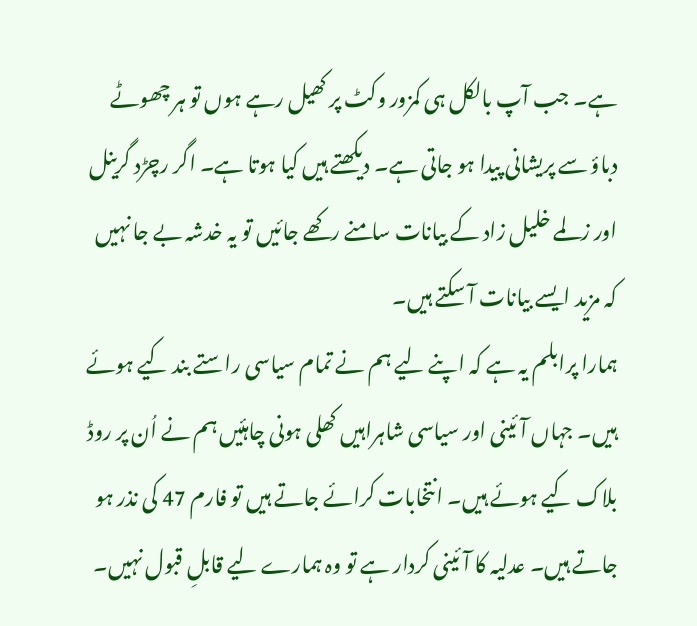ہے۔ جب آپ بالکل ہی کمزور وکٹ پر کھیل رہے ہوں تو ہر چھوٹے دباؤ سے پریشانی پیدا ہو جاتی ہے۔ دیکھتے ہیں کیا ہوتا ہے۔ اگر رچڑد گرینل اور زلمے خلیل زاد کے بیانات سامنے رکھے جائیں تو یہ خدشہ بے جا نہیں کہ مزید ایسے بیانات آ سکتے ہیں۔
ہمارا پرابلم یہ ہے کہ اپنے لیے ہم نے تمام سیاسی راستے بند کیے ہوئے ہیں۔ جہاں آئینی اور سیاسی شاہراہیں کھلی ہونی چاہئیں ہم نے اُن پر روڈ بلاک کیے ہوئے ہیں۔ انتخابات کرائے جاتے ہیں تو فارم 47 کی نذر ہو جاتے ہیں۔ عدلیہ کا آئینی کردار ہے تو وہ ہمارے لیے قابلِ قبول نہیں۔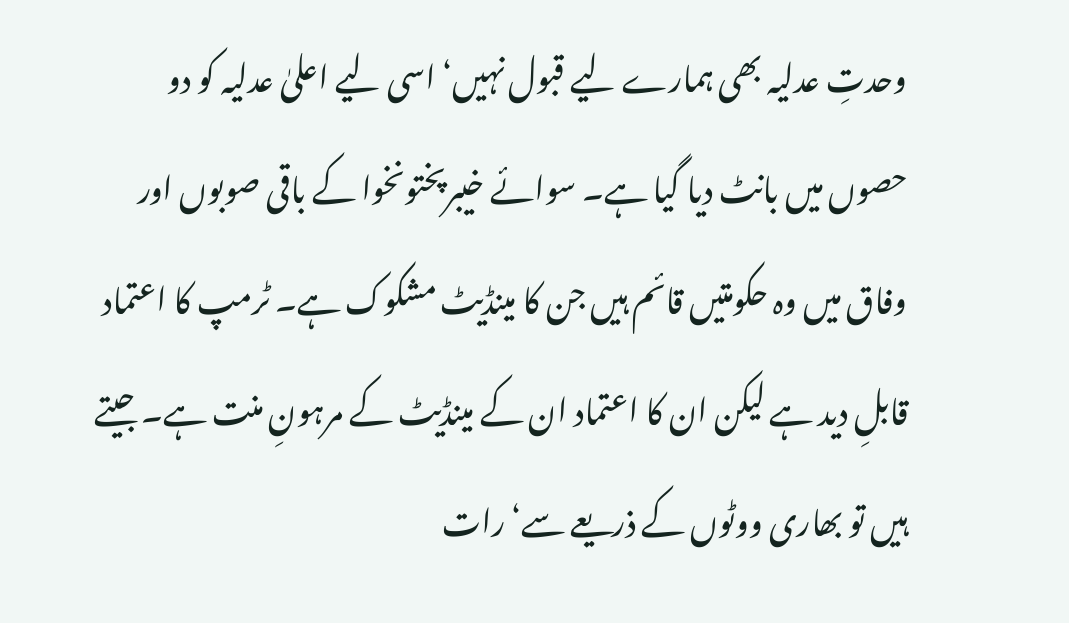وحدتِ عدلیہ بھی ہمارے لیے قبول نہیں‘ اسی لیے اعلیٰ عدلیہ کو دو حصوں میں بانٹ دیا گیا ہے۔ سوائے خیبرپختونخوا کے باقی صوبوں اور وفاق میں وہ حکومتیں قائم ہیں جن کا مینڈیٹ مشکوک ہے۔ ٹرمپ کا اعتماد قابلِ دید ہے لیکن ان کا اعتماد ان کے مینڈیٹ کے مرہونِ منت ہے۔ جیتے ہیں تو بھاری ووٹوں کے ذریعے سے‘ رات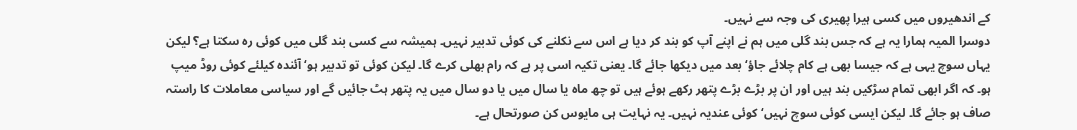کے اندھیروں میں کسی ہیرا پھیری کی وجہ سے نہیں۔
دوسرا المیہ ہمارا یہ ہے کہ جس بند گلی میں ہم نے اپنے آپ کو بند کر دیا ہے اس سے نکلنے کی کوئی تدبیر نہیں۔ ہمیشہ سے کسی بند گلی میں کوئی رہ سکتا ہے؟ لیکن یہاں سوچ یہی ہے کہ جیسا بھی ہے کام چلائے جاؤ‘ بعد میں دیکھا جائے گا۔ یعنی تکیہ اسی پر ہے کہ رام بھلی کرے گا۔ لیکن کوئی تو تدبیر ہو‘ آئندہ کیلئے کوئی روڈ میپ ہو۔ کہ اگر ابھی تمام سڑکیں بند ہیں اور ان پر بڑے بڑے پتھر رکھے ہوئے ہیں تو چھ ماہ یا سال میں یا دو سال میں یہ پتھر ہٹ جائیں گے اور سیاسی معاملات کا راستہ صاف ہو جائے گا۔ لیکن ایسی کوئی سوچ نہیں‘ کوئی عندیہ نہیں۔ یہ نہایت ہی مایوس کن صورتحال ہے۔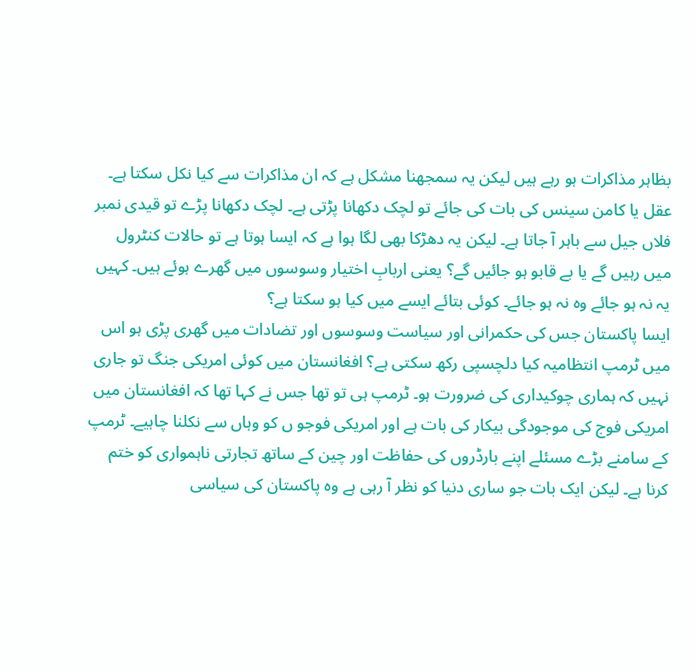بظاہر مذاکرات ہو رہے ہیں لیکن یہ سمجھنا مشکل ہے کہ ان مذاکرات سے کیا نکل سکتا ہے۔ عقل یا کامن سینس کی بات کی جائے تو لچک دکھانا پڑتی ہے۔ لچک دکھانا پڑے تو قیدی نمبر فلاں جیل سے باہر آ جاتا ہے۔ لیکن یہ دھڑکا بھی لگا ہوا ہے کہ ایسا ہوتا ہے تو حالات کنٹرول میں رہیں گے یا بے قابو ہو جائیں گے؟ یعنی اربابِ اختیار وسوسوں میں گھرے ہوئے ہیں۔ کہیں یہ نہ ہو جائے وہ نہ ہو جائے۔ کوئی بتائے ایسے میں کیا ہو سکتا ہے؟
ایسا پاکستان جس کی حکمرانی اور سیاست وسوسوں اور تضادات میں گھری پڑی ہو اس میں ٹرمپ انتظامیہ کیا دلچسپی رکھ سکتی ہے؟ افغانستان میں کوئی امریکی جنگ تو جاری نہیں کہ ہماری چوکیداری کی ضرورت ہو۔ ٹرمپ ہی تو تھا جس نے کہا تھا کہ افغانستان میں امریکی فوج کی موجودگی بیکار کی بات ہے اور امریکی فوجو ں کو وہاں سے نکلنا چاہیے۔ ٹرمپ کے سامنے بڑے مسئلے اپنے بارڈروں کی حفاظت اور چین کے ساتھ تجارتی ناہمواری کو ختم کرنا ہے۔ لیکن ایک بات جو ساری دنیا کو نظر آ رہی ہے وہ پاکستان کی سیاسی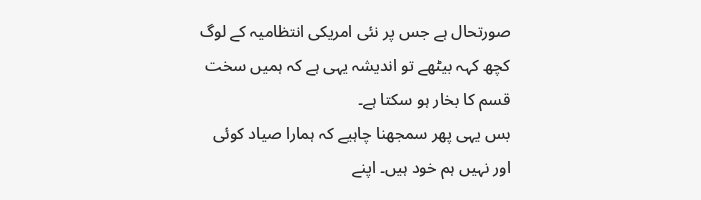صورتحال ہے جس پر نئی امریکی انتظامیہ کے لوگ کچھ کہہ بیٹھے تو اندیشہ یہی ہے کہ ہمیں سخت قسم کا بخار ہو سکتا ہے۔
بس یہی پھر سمجھنا چاہیے کہ ہمارا صیاد کوئی اور نہیں ہم خود ہیں۔ اپنے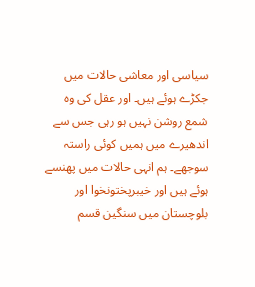سیاسی اور معاشی حالات میں جکڑے ہوئے ہیں۔ اور عقل کی وہ شمع روشن نہیں ہو رہی جس سے اندھیرے میں ہمیں کوئی راستہ سوجھے۔ ہم انہی حالات میں پھنسے ہوئے ہیں اور خیبرپختونخوا اور بلوچستان میں سنگین قسم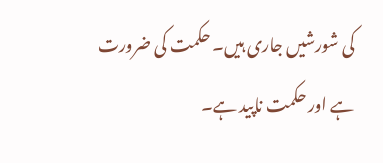کی شورشیں جاری ہیں۔ حکمت کی ضرورت ہے اور حکمت ناپید ہے۔